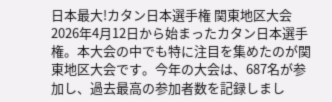日本最大!カタン日本選手権 関東地区大会
2026年4月12日から始まったカタン日本選手権。本大会の中でも特に注目を集めたのが関東地区大会です。今年の大会は、687名が参加し、過去最高の参加者数を記録しまし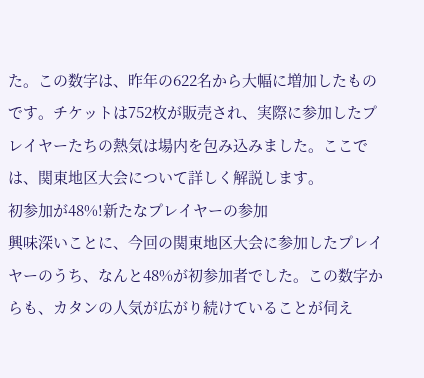た。この数字は、昨年の622名から大幅に増加したものです。チケットは752枚が販売され、実際に参加したプレイヤーたちの熱気は場内を包み込みました。ここでは、関東地区大会について詳しく解説します。
初参加が48%!新たなプレイヤーの参加
興味深いことに、今回の関東地区大会に参加したプレイヤーのうち、なんと48%が初参加者でした。この数字からも、カタンの人気が広がり続けていることが伺え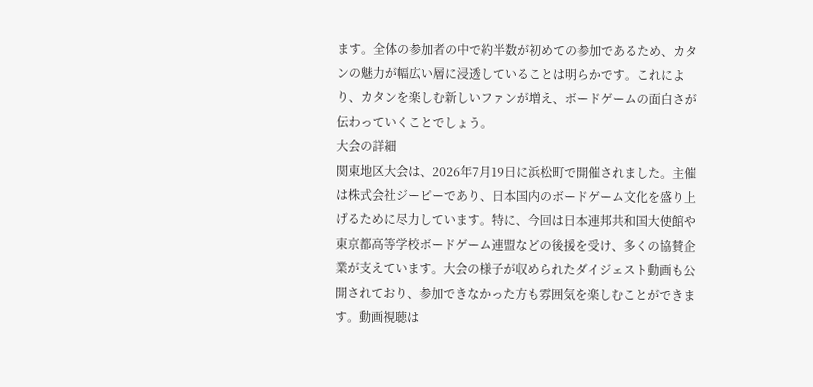ます。全体の参加者の中で約半数が初めての参加であるため、カタンの魅力が幅広い層に浸透していることは明らかです。これにより、カタンを楽しむ新しいファンが増え、ボードゲームの面白さが伝わっていくことでしょう。
大会の詳細
関東地区大会は、2026年7月19日に浜松町で開催されました。主催は株式会社ジーピーであり、日本国内のボードゲーム文化を盛り上げるために尽力しています。特に、今回は日本連邦共和国大使館や東京都高等学校ボードゲーム連盟などの後援を受け、多くの協賛企業が支えています。大会の様子が収められたダイジェスト動画も公開されており、参加できなかった方も雰囲気を楽しむことができます。動画視聴は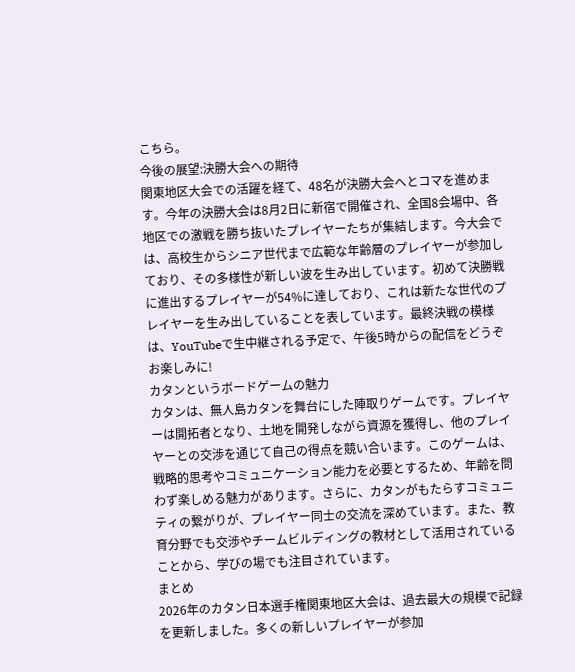こちら。
今後の展望:決勝大会への期待
関東地区大会での活躍を経て、48名が決勝大会へとコマを進めます。今年の決勝大会は8月2日に新宿で開催され、全国8会場中、各地区での激戦を勝ち抜いたプレイヤーたちが集結します。今大会では、高校生からシニア世代まで広範な年齢層のプレイヤーが参加しており、その多様性が新しい波を生み出しています。初めて決勝戦に進出するプレイヤーが54%に達しており、これは新たな世代のプレイヤーを生み出していることを表しています。最終決戦の模様は、YouTubeで生中継される予定で、午後5時からの配信をどうぞお楽しみに!
カタンというボードゲームの魅力
カタンは、無人島カタンを舞台にした陣取りゲームです。プレイヤーは開拓者となり、土地を開発しながら資源を獲得し、他のプレイヤーとの交渉を通じて自己の得点を競い合います。このゲームは、戦略的思考やコミュニケーション能力を必要とするため、年齢を問わず楽しめる魅力があります。さらに、カタンがもたらすコミュニティの繋がりが、プレイヤー同士の交流を深めています。また、教育分野でも交渉やチームビルディングの教材として活用されていることから、学びの場でも注目されています。
まとめ
2026年のカタン日本選手権関東地区大会は、過去最大の規模で記録を更新しました。多くの新しいプレイヤーが参加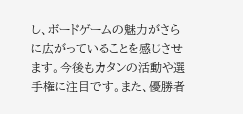し、ボードゲームの魅力がさらに広がっていることを感じさせます。今後もカタンの活動や選手権に注目です。また、優勝者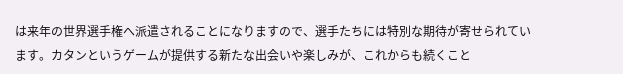は来年の世界選手権へ派遣されることになりますので、選手たちには特別な期待が寄せられています。カタンというゲームが提供する新たな出会いや楽しみが、これからも続くこと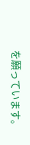を願っています。